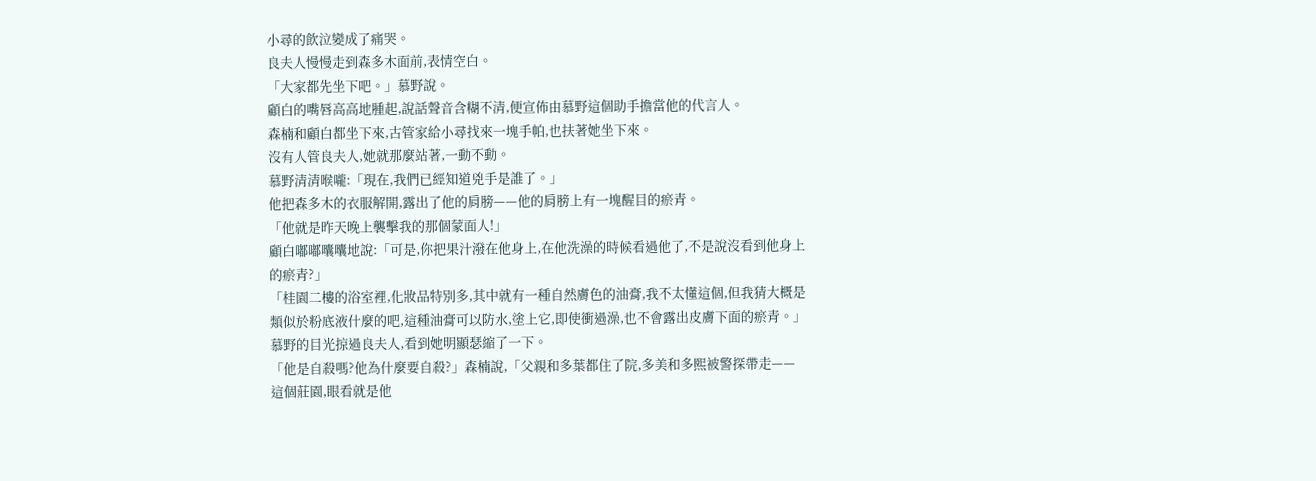小尋的飲泣變成了痛哭。
良夫人慢慢走到森多木面前,表情空白。
「大家都先坐下吧。」慕野說。
顧白的嘴唇高高地腫起,說話聲音含糊不清,便宣佈由慕野這個助手擔當他的代言人。
森楠和顧白都坐下來,古管家給小尋找來一塊手帕,也扶著她坐下來。
沒有人管良夫人,她就那麼站著,一動不動。
慕野清清喉嚨:「現在,我們已經知道兇手是誰了。」
他把森多木的衣服解開,露出了他的肩膀——他的肩膀上有一塊醒目的瘀青。
「他就是昨天晚上襲擊我的那個蒙面人!」
顧白嘟嘟囔囔地說:「可是,你把果汁潑在他身上,在他洗澡的時候看過他了,不是說沒看到他身上的瘀青?」
「桂園二樓的浴室裡,化妝品特別多,其中就有一種自然膚色的油膏,我不太懂這個,但我猜大概是類似於粉底液什麼的吧,這種油膏可以防水,塗上它,即使衝過澡,也不會露出皮膚下面的瘀青。」
慕野的目光掠過良夫人,看到她明顯瑟縮了一下。
「他是自殺嗎?他為什麼要自殺?」森楠說,「父親和多葉都住了院,多美和多熙被警探帶走——這個莊園,眼看就是他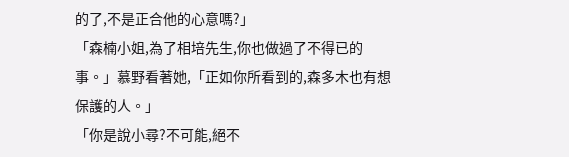的了,不是正合他的心意嗎?」
「森楠小姐,為了相培先生,你也做過了不得已的事。」慕野看著她,「正如你所看到的,森多木也有想保護的人。」
「你是說小尋?不可能,絕不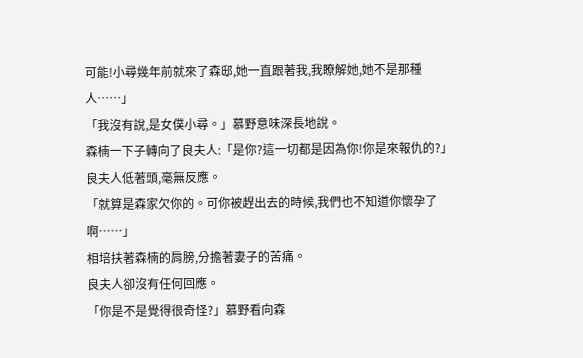可能!小尋幾年前就來了森邸,她一直跟著我,我瞭解她,她不是那種人……」
「我沒有說,是女僕小尋。」慕野意味深長地說。
森楠一下子轉向了良夫人:「是你?這一切都是因為你!你是來報仇的?」
良夫人低著頭,毫無反應。
「就算是森家欠你的。可你被趕出去的時候,我們也不知道你懷孕了啊……」
相培扶著森楠的肩膀,分擔著妻子的苦痛。
良夫人卻沒有任何回應。
「你是不是覺得很奇怪?」慕野看向森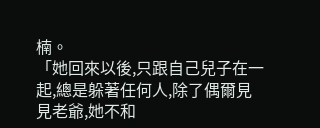楠。
「她回來以後,只跟自己兒子在一起,總是躲著任何人,除了偶爾見見老爺,她不和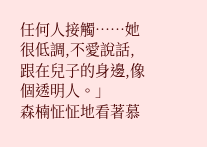任何人接觸……她很低調,不愛說話,跟在兒子的身邊,像個透明人。」
森楠怔怔地看著慕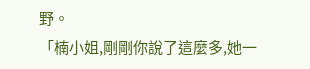野。
「楠小姐,剛剛你說了這麼多,她一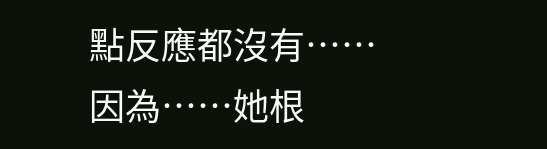點反應都沒有……因為……她根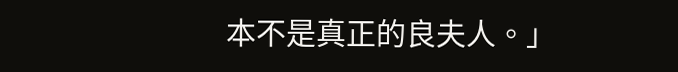本不是真正的良夫人。」